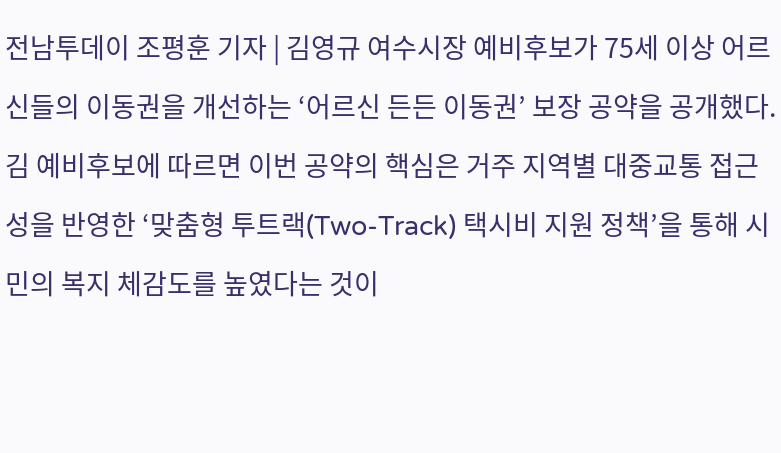전남투데이 조평훈 기자 | 김영규 여수시장 예비후보가 75세 이상 어르신들의 이동권을 개선하는 ‘어르신 든든 이동권’ 보장 공약을 공개했다. 김 예비후보에 따르면 이번 공약의 핵심은 거주 지역별 대중교통 접근성을 반영한 ‘맞춤형 투트랙(Two-Track) 택시비 지원 정책’을 통해 시민의 복지 체감도를 높였다는 것이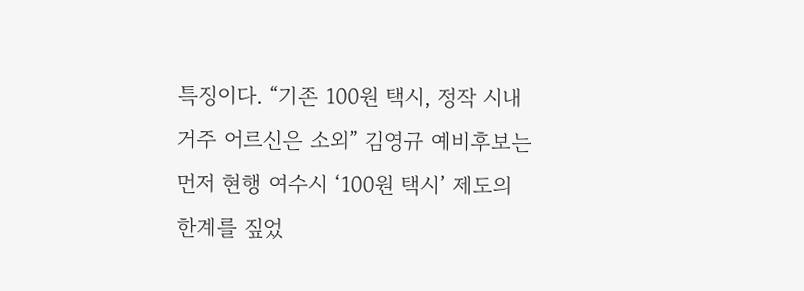특징이다. “기존 100원 택시, 정작 시내 거주 어르신은 소외” 김영규 예비후보는 먼저 현행 여수시 ‘100원 택시’ 제도의 한계를 짚었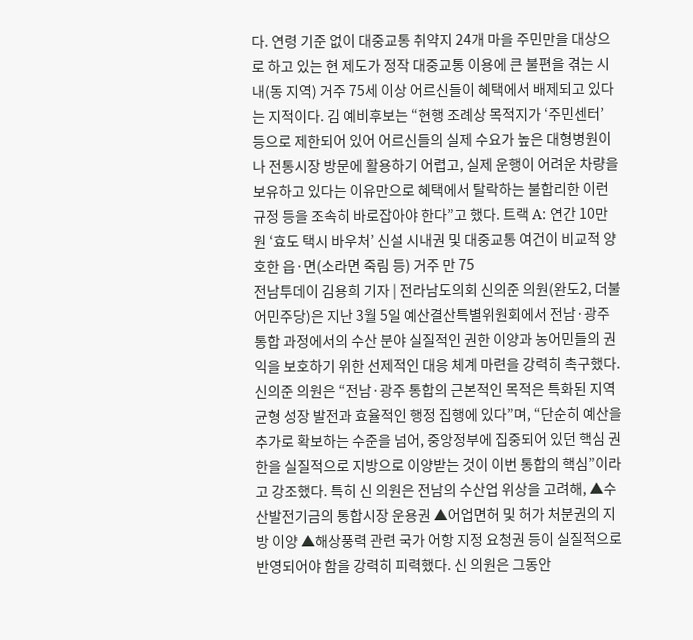다. 연령 기준 없이 대중교통 취약지 24개 마을 주민만을 대상으로 하고 있는 현 제도가 정작 대중교통 이용에 큰 불편을 겪는 시내(동 지역) 거주 75세 이상 어르신들이 혜택에서 배제되고 있다는 지적이다. 김 예비후보는 “현행 조례상 목적지가 ‘주민센터’ 등으로 제한되어 있어 어르신들의 실제 수요가 높은 대형병원이나 전통시장 방문에 활용하기 어렵고, 실제 운행이 어려운 차량을 보유하고 있다는 이유만으로 혜택에서 탈락하는 불합리한 이런 규정 등을 조속히 바로잡아야 한다”고 했다. 트랙 A: 연간 10만 원 ‘효도 택시 바우처’ 신설 시내권 및 대중교통 여건이 비교적 양호한 읍·면(소라면 죽림 등) 거주 만 75
전남투데이 김용희 기자 | 전라남도의회 신의준 의원(완도2, 더불어민주당)은 지난 3월 5일 예산결산특별위원회에서 전남·광주 통합 과정에서의 수산 분야 실질적인 권한 이양과 농어민들의 권익을 보호하기 위한 선제적인 대응 체계 마련을 강력히 촉구했다. 신의준 의원은 “전남·광주 통합의 근본적인 목적은 특화된 지역 균형 성장 발전과 효율적인 행정 집행에 있다”며, “단순히 예산을 추가로 확보하는 수준을 넘어, 중앙정부에 집중되어 있던 핵심 권한을 실질적으로 지방으로 이양받는 것이 이번 통합의 핵심”이라고 강조했다. 특히 신 의원은 전남의 수산업 위상을 고려해, ▲수산발전기금의 통합시장 운용권 ▲어업면허 및 허가 처분권의 지방 이양 ▲해상풍력 관련 국가 어항 지정 요청권 등이 실질적으로 반영되어야 함을 강력히 피력했다. 신 의원은 그동안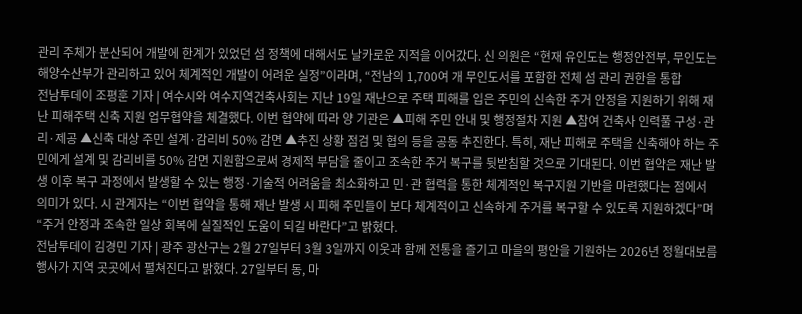관리 주체가 분산되어 개발에 한계가 있었던 섬 정책에 대해서도 날카로운 지적을 이어갔다. 신 의원은 “현재 유인도는 행정안전부, 무인도는 해양수산부가 관리하고 있어 체계적인 개발이 어려운 실정”이라며, “전남의 1,700여 개 무인도서를 포함한 전체 섬 관리 권한을 통합
전남투데이 조평훈 기자 | 여수시와 여수지역건축사회는 지난 19일 재난으로 주택 피해를 입은 주민의 신속한 주거 안정을 지원하기 위해 재난 피해주택 신축 지원 업무협약을 체결했다. 이번 협약에 따라 양 기관은 ▲피해 주민 안내 및 행정절차 지원 ▲참여 건축사 인력풀 구성·관리·제공 ▲신축 대상 주민 설계·감리비 50% 감면 ▲추진 상황 점검 및 협의 등을 공동 추진한다. 특히, 재난 피해로 주택을 신축해야 하는 주민에게 설계 및 감리비를 50% 감면 지원함으로써 경제적 부담을 줄이고 조속한 주거 복구를 뒷받침할 것으로 기대된다. 이번 협약은 재난 발생 이후 복구 과정에서 발생할 수 있는 행정·기술적 어려움을 최소화하고 민·관 협력을 통한 체계적인 복구지원 기반을 마련했다는 점에서 의미가 있다. 시 관계자는 “이번 협약을 통해 재난 발생 시 피해 주민들이 보다 체계적이고 신속하게 주거를 복구할 수 있도록 지원하겠다”며 “주거 안정과 조속한 일상 회복에 실질적인 도움이 되길 바란다”고 밝혔다.
전남투데이 김경민 기자 | 광주 광산구는 2월 27일부터 3월 3일까지 이웃과 함께 전통을 즐기고 마을의 평안을 기원하는 2026년 정월대보름 행사가 지역 곳곳에서 펼쳐진다고 밝혔다. 27일부터 동, 마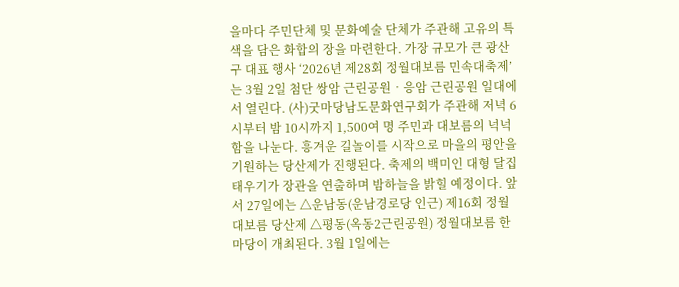을마다 주민단체 및 문화예술 단체가 주관해 고유의 특색을 담은 화합의 장을 마련한다. 가장 규모가 큰 광산구 대표 행사 ‘2026년 제28회 정월대보름 민속대축제’는 3월 2일 첨단 쌍암 근린공원‧응암 근린공원 일대에서 열린다. (사)굿마당남도문화연구회가 주관해 저녁 6시부터 밤 10시까지 1,500여 명 주민과 대보름의 넉넉함을 나눈다. 흥겨운 길놀이를 시작으로 마을의 평안을 기원하는 당산제가 진행된다. 축제의 백미인 대형 달집태우기가 장관을 연출하며 밤하늘을 밝힐 예정이다. 앞서 27일에는 △운남동(운남경로당 인근) 제16회 정월대보름 당산제 △평동(옥동2근린공원) 정월대보름 한마당이 개최된다. 3월 1일에는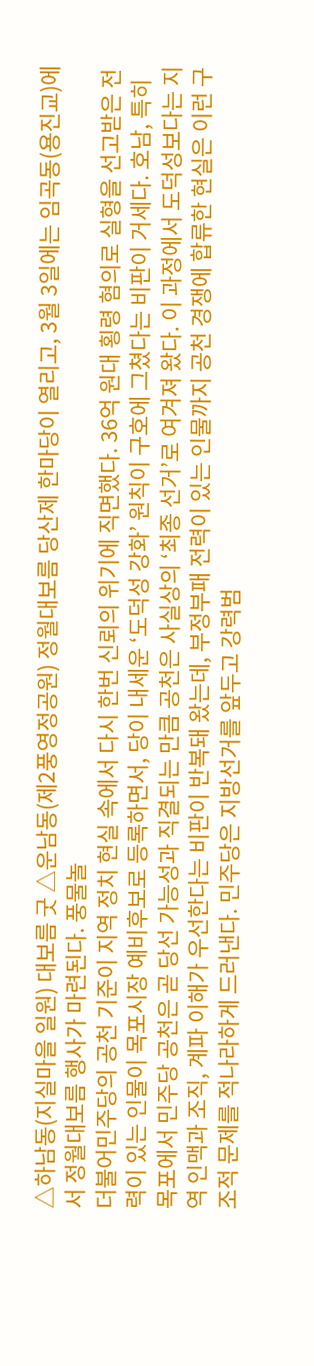△하남동(지실마을 일원) 대보름 굿 △운남동(제2풍영정공원) 정월대보름 당산제 한마당이 열리고, 3월 3일에는 임곡동(용진교)에서 정월대보름 행사가 마련된다. 풍물놀
더불어민주당의 공천 기준이 지역 정치 현실 속에서 다시 한번 신뢰의 위기에 직면했다. 36억 원대 횡령 혐의로 실형을 선고받은 전력이 있는 인물이 목포시장 예비후보로 등록하면서, 당이 내세운 ‘도덕성 강화’ 원칙이 구호에 그쳤다는 비판이 거세다. 호남, 특히 목포에서 민주당 공천은 곧 당선 가능성과 직결되는 만큼 공천은 사실상의 ‘최종 선거’로 여겨져 왔다. 이 과정에서 도덕성보다는 지역 인맥과 조직, 계파 이해가 우선한다는 비판이 반복돼 왔는데, 부정부패 전력이 있는 인물까지 공천 경쟁에 합류한 현실은 이런 구조적 문제를 적나라하게 드러낸다. 민주당은 지방선거를 앞두고 강력범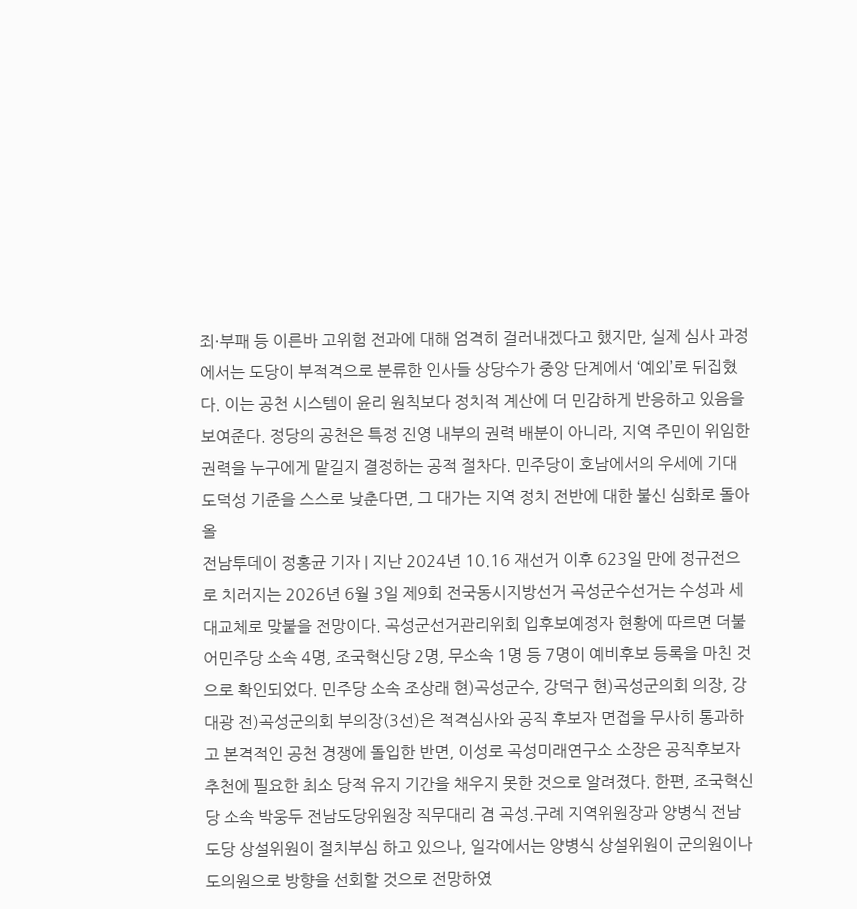죄·부패 등 이른바 고위험 전과에 대해 엄격히 걸러내겠다고 했지만, 실제 심사 과정에서는 도당이 부적격으로 분류한 인사들 상당수가 중앙 단계에서 ‘예외’로 뒤집혔다. 이는 공천 시스템이 윤리 원칙보다 정치적 계산에 더 민감하게 반응하고 있음을 보여준다. 정당의 공천은 특정 진영 내부의 권력 배분이 아니라, 지역 주민이 위임한 권력을 누구에게 맡길지 결정하는 공적 절차다. 민주당이 호남에서의 우세에 기대 도덕성 기준을 스스로 낮춘다면, 그 대가는 지역 정치 전반에 대한 불신 심화로 돌아올
전남투데이 정홍균 기자 | 지난 2024년 10.16 재선거 이후 623일 만에 정규전으로 치러지는 2026년 6월 3일 제9회 전국동시지방선거 곡성군수선거는 수성과 세대교체로 맞붙을 전망이다. 곡성군선거관리위회 입후보예정자 현황에 따르면 더불어민주당 소속 4명, 조국혁신당 2명, 무소속 1명 등 7명이 예비후보 등록을 마친 것으로 확인되었다. 민주당 소속 조상래 현)곡성군수, 강덕구 현)곡성군의회 의장, 강대광 전)곡성군의회 부의장(3선)은 적격심사와 공직 후보자 면접을 무사히 통과하고 본격적인 공천 경쟁에 돌입한 반면, 이성로 곡성미래연구소 소장은 공직후보자 추천에 필요한 최소 당적 유지 기간을 채우지 못한 것으로 알려졌다. 한편, 조국혁신당 소속 박웅두 전남도당위원장 직무대리 겸 곡성.구례 지역위원장과 양병식 전남도당 상설위원이 절치부심 하고 있으나, 일각에서는 양병식 상설위원이 군의원이나 도의원으로 방향을 선회할 것으로 전망하였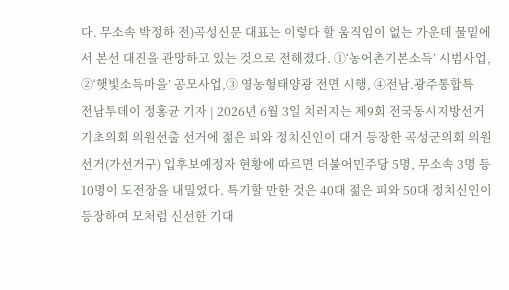다. 무소속 박정하 전)곡성신문 대표는 이렇다 할 움직임이 없는 가운데 물밑에서 본선 대진을 관망하고 있는 것으로 전해졌다. ①‘농어촌기본소득’ 시범사업, ②‘햇빛소득마을’ 공모사업,③ 영농형태양광 전면 시행, ④전남.광주통합특
전남투데이 정홍균 기자 | 2026년 6월 3일 치러지는 제9회 전국동시지방선거 기초의회 의원선출 선거에 젊은 피와 정치신인이 대거 등장한 곡성군의회 의원선거(가선거구) 입후보예정자 현황에 따르면 더불어민주당 5명, 무소속 3명 등 10명이 도전장을 내밀었다. 특기할 만한 것은 40대 젊은 피와 50대 정치신인이 등장하여 모처럼 신선한 기대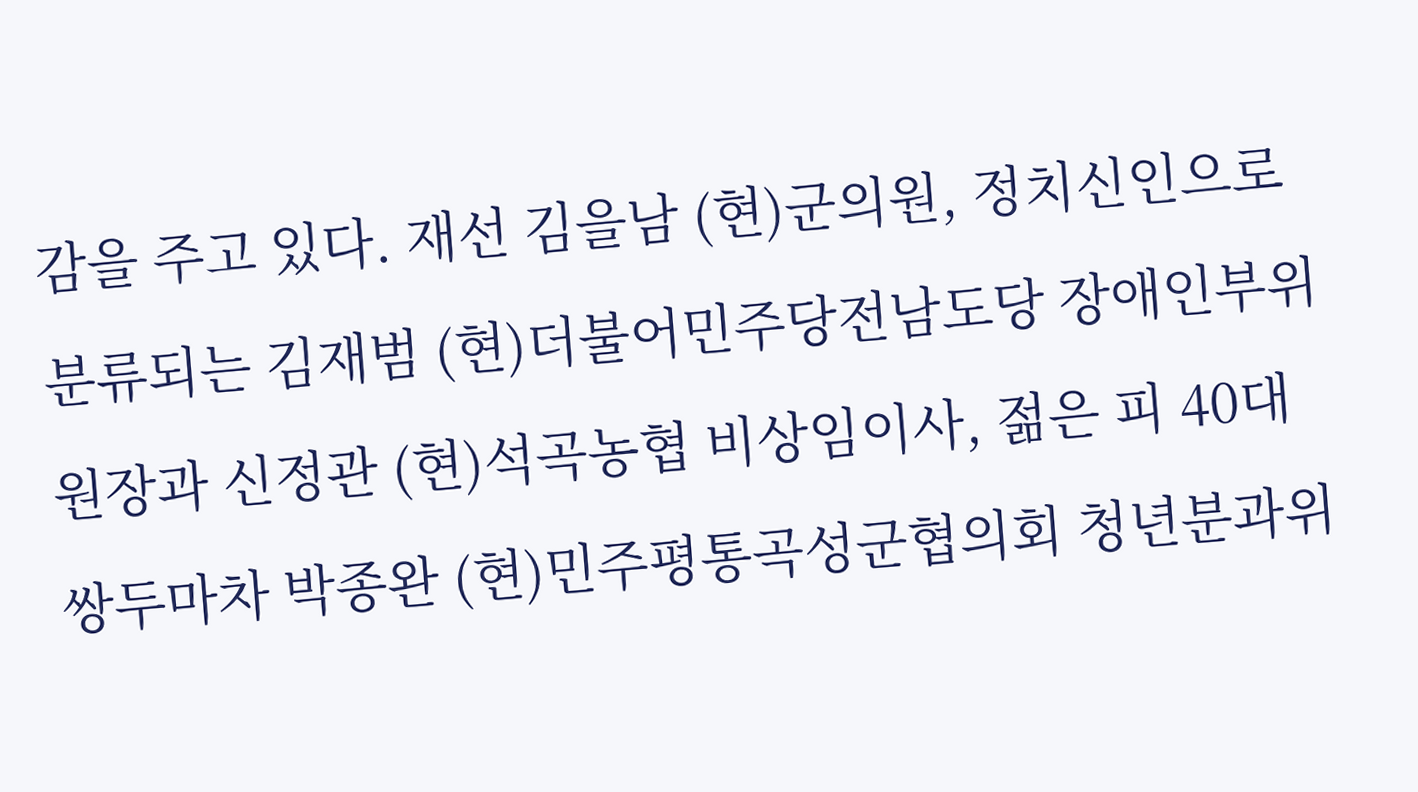감을 주고 있다. 재선 김을남 (현)군의원, 정치신인으로 분류되는 김재범 (현)더불어민주당전남도당 장애인부위원장과 신정관 (현)석곡농협 비상임이사, 젊은 피 40대 쌍두마차 박종완 (현)민주평통곡성군협의회 청년분과위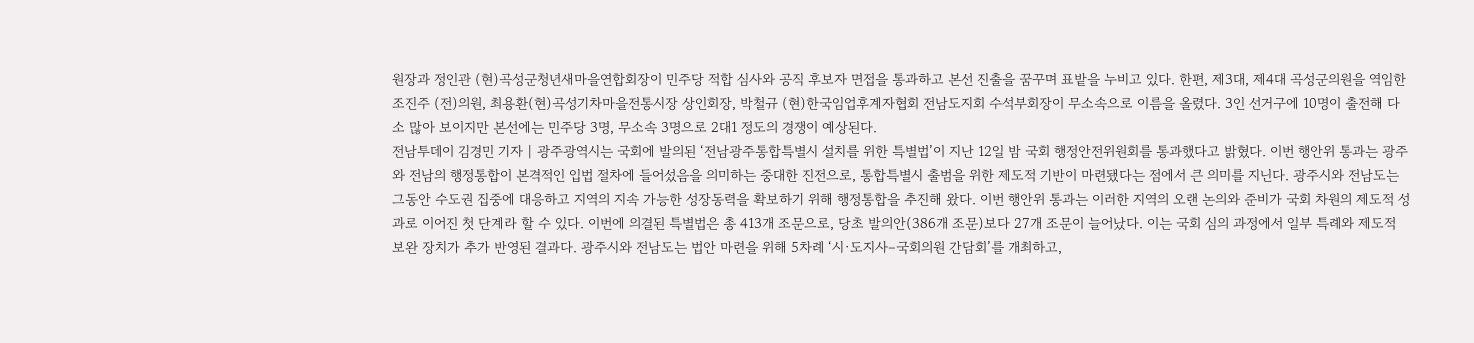원장과 정인관 (현)곡성군청년새마을연합회장이 민주당 적합 심사와 공직 후보자 면접을 통과하고 본선 진출을 꿈꾸며 표밭을 누비고 있다. 한편, 제3대, 제4대 곡성군의원을 역임한 조진주 (전)의원, 최용환(현)곡성기차마을전통시장 상인회장, 박철규 (현)한국임업후계자협회 전남도지회 수석부회장이 무소속으로 이름을 올렸다. 3인 선거구에 10명이 출전해 다소 많아 보이지만 본선에는 민주당 3명, 무소속 3명으로 2대1 정도의 경쟁이 예상된다.
전남투데이 김경민 기자 | 광주광역시는 국회에 발의된 ‘전남광주통합특별시 설치를 위한 특별법’이 지난 12일 밤 국회 행정안전위원회를 통과했다고 밝혔다. 이번 행안위 통과는 광주와 전남의 행정통합이 본격적인 입법 절차에 들어섰음을 의미하는 중대한 진전으로, 통합특별시 출범을 위한 제도적 기반이 마련됐다는 점에서 큰 의미를 지닌다. 광주시와 전남도는 그동안 수도권 집중에 대응하고 지역의 지속 가능한 성장동력을 확보하기 위해 행정통합을 추진해 왔다. 이번 행안위 통과는 이러한 지역의 오랜 논의와 준비가 국회 차원의 제도적 성과로 이어진 첫 단계라 할 수 있다. 이번에 의결된 특별법은 총 413개 조문으로, 당초 발의안(386개 조문)보다 27개 조문이 늘어났다. 이는 국회 심의 과정에서 일부 특례와 제도적 보완 장치가 추가 반영된 결과다. 광주시와 전남도는 법안 마련을 위해 5차례 ‘시·도지사–국회의원 간담회’를 개최하고,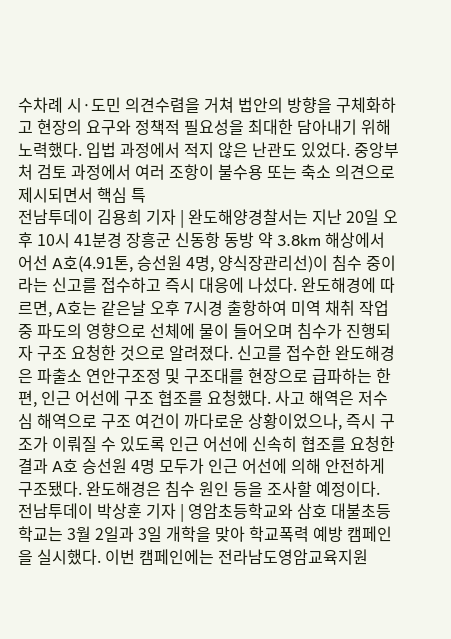수차례 시·도민 의견수렴을 거쳐 법안의 방향을 구체화하고 현장의 요구와 정책적 필요성을 최대한 담아내기 위해 노력했다. 입법 과정에서 적지 않은 난관도 있었다. 중앙부처 검토 과정에서 여러 조항이 불수용 또는 축소 의견으로 제시되면서 핵심 특
전남투데이 김용희 기자 | 완도해양경찰서는 지난 20일 오후 10시 41분경 장흥군 신동항 동방 약 3.8km 해상에서 어선 A호(4.91톤, 승선원 4명, 양식장관리선)이 침수 중이라는 신고를 접수하고 즉시 대응에 나섰다. 완도해경에 따르면, A호는 같은날 오후 7시경 출항하여 미역 채취 작업 중 파도의 영향으로 선체에 물이 들어오며 침수가 진행되자 구조 요청한 것으로 알려졌다. 신고를 접수한 완도해경은 파출소 연안구조정 및 구조대를 현장으로 급파하는 한편, 인근 어선에 구조 협조를 요청했다. 사고 해역은 저수심 해역으로 구조 여건이 까다로운 상황이었으나, 즉시 구조가 이뤄질 수 있도록 인근 어선에 신속히 협조를 요청한 결과 A호 승선원 4명 모두가 인근 어선에 의해 안전하게 구조됐다. 완도해경은 침수 원인 등을 조사할 예정이다.
전남투데이 박상훈 기자 | 영암초등학교와 삼호 대불초등학교는 3월 2일과 3일 개학을 맞아 학교폭력 예방 캠페인을 실시했다. 이번 캠페인에는 전라남도영암교육지원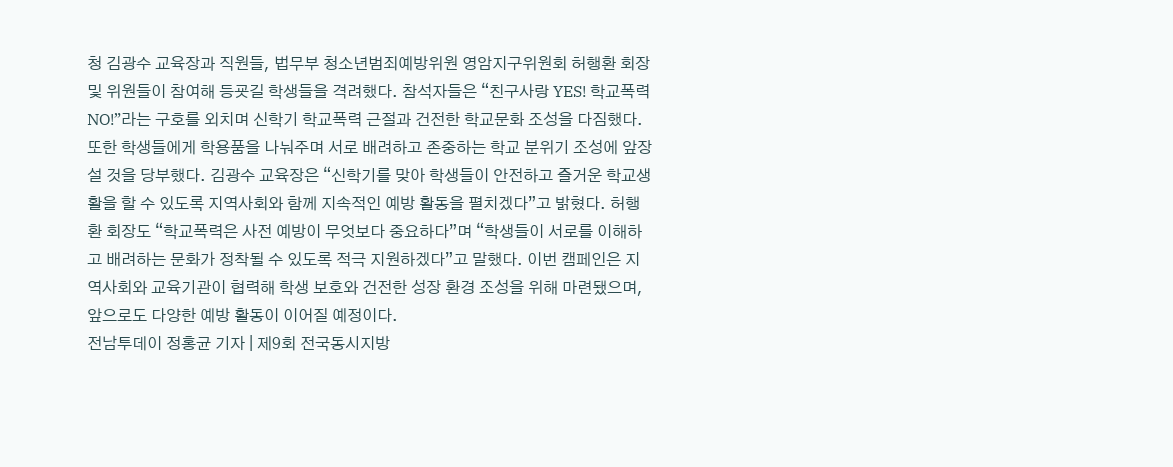청 김광수 교육장과 직원들, 법무부 청소년범죄예방위원 영암지구위원회 허행환 회장 및 위원들이 참여해 등굣길 학생들을 격려했다. 참석자들은 “친구사랑 YES! 학교폭력 NO!”라는 구호를 외치며 신학기 학교폭력 근절과 건전한 학교문화 조성을 다짐했다. 또한 학생들에게 학용품을 나눠주며 서로 배려하고 존중하는 학교 분위기 조성에 앞장설 것을 당부했다. 김광수 교육장은 “신학기를 맞아 학생들이 안전하고 즐거운 학교생활을 할 수 있도록 지역사회와 함께 지속적인 예방 활동을 펼치겠다”고 밝혔다. 허행환 회장도 “학교폭력은 사전 예방이 무엇보다 중요하다”며 “학생들이 서로를 이해하고 배려하는 문화가 정착될 수 있도록 적극 지원하겠다”고 말했다. 이번 캠페인은 지역사회와 교육기관이 협력해 학생 보호와 건전한 성장 환경 조성을 위해 마련됐으며, 앞으로도 다양한 예방 활동이 이어질 예정이다.
전남투데이 정홍균 기자 | 제9회 전국동시지방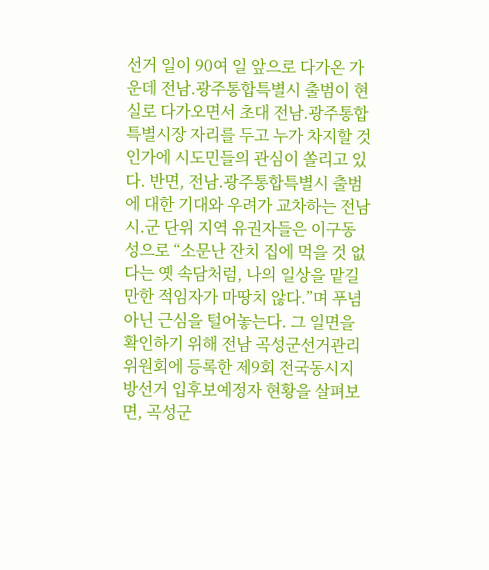선거 일이 90여 일 앞으로 다가온 가운데 전남.광주통합특별시 출범이 현실로 다가오면서 초대 전남.광주통합특별시장 자리를 두고 누가 차지할 것인가에 시도민들의 관심이 쏠리고 있다. 반면, 전남.광주통합특별시 출범에 대한 기대와 우려가 교차하는 전남 시.군 단위 지역 유권자들은 이구동성으로 “소문난 잔치 집에 먹을 것 없다는 옛 속담처럼, 나의 일상을 맡길만한 적임자가 마땅치 않다.”며 푸념 아닌 근심을 털어놓는다. 그 일면을 확인하기 위해 전남 곡성군선거관리위원회에 등록한 제9회 전국동시지방선거 입후보예정자 현황을 살펴보면, 곡성군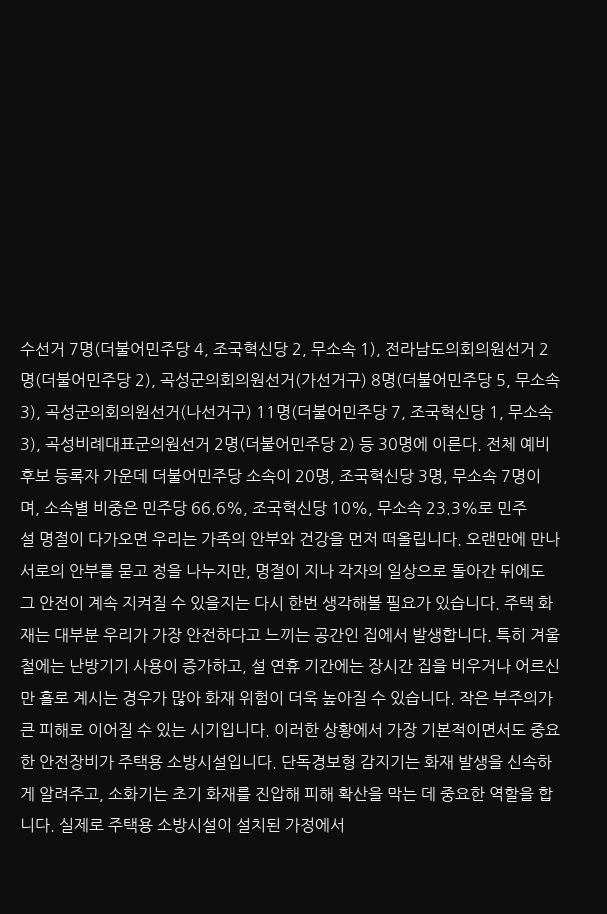수선거 7명(더불어민주당 4, 조국혁신당 2, 무소속 1), 전라남도의회의원선거 2명(더불어민주당 2), 곡성군의회의원선거(가선거구) 8명(더불어민주당 5, 무소속 3), 곡성군의회의원선거(나선거구) 11명(더불어민주당 7, 조국혁신당 1, 무소속 3), 곡성비례대표군의원선거 2명(더불어민주당 2) 등 30명에 이른다. 전체 예비후보 등록자 가운데 더불어민주당 소속이 20명, 조국혁신당 3명, 무소속 7명이며, 소속별 비중은 민주당 66.6%, 조국혁신당 10%, 무소속 23.3%로 민주
설 명절이 다가오면 우리는 가족의 안부와 건강을 먼저 떠올립니다. 오랜만에 만나 서로의 안부를 묻고 정을 나누지만, 명절이 지나 각자의 일상으로 돌아간 뒤에도 그 안전이 계속 지켜질 수 있을지는 다시 한번 생각해볼 필요가 있습니다. 주택 화재는 대부분 우리가 가장 안전하다고 느끼는 공간인 집에서 발생합니다. 특히 겨울철에는 난방기기 사용이 증가하고, 설 연휴 기간에는 장시간 집을 비우거나 어르신만 홀로 계시는 경우가 많아 화재 위험이 더욱 높아질 수 있습니다. 작은 부주의가 큰 피해로 이어질 수 있는 시기입니다. 이러한 상황에서 가장 기본적이면서도 중요한 안전장비가 주택용 소방시설입니다. 단독경보형 감지기는 화재 발생을 신속하게 알려주고, 소화기는 초기 화재를 진압해 피해 확산을 막는 데 중요한 역할을 합니다. 실제로 주택용 소방시설이 설치된 가정에서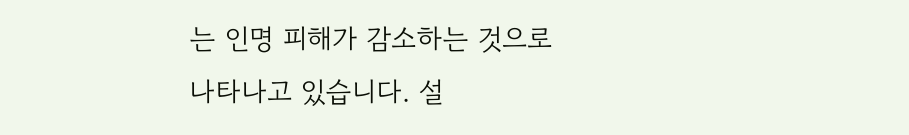는 인명 피해가 감소하는 것으로 나타나고 있습니다. 설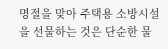명절을 맞아 주택용 소방시설을 선물하는 것은 단순한 물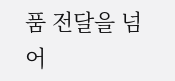품 전달을 넘어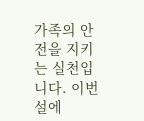가족의 안전을 지키는 실천입니다. 이번 설에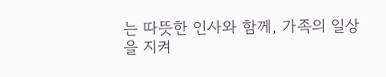는 따뜻한 인사와 함께, 가족의 일상을 지켜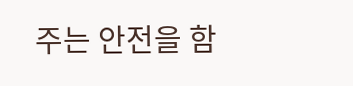주는 안전을 함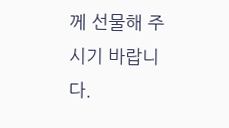께 선물해 주시기 바랍니다.